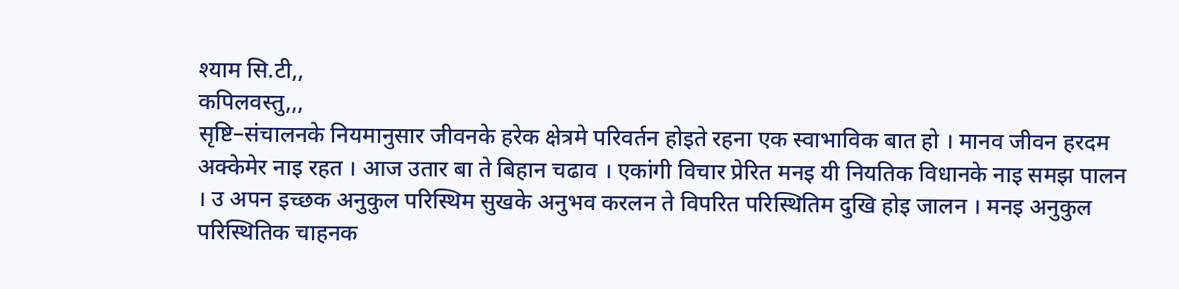श्याम सि.टी,,
कपिलवस्तु,,,
सृष्टि–संचालनके नियमानुसार जीवनके हरेक क्षेत्रमे परिवर्तन होइते रहना एक स्वाभाविक बात हो । मानव जीवन हरदम अक्केमेर नाइ रहत । आज उतार बा ते बिहान चढाव । एकांगी विचार प्रेरित मनइ यी नियतिक विधानके नाइ समझ पालन । उ अपन इच्छक अनुकुल परिस्थिम सुखके अनुभव करलन ते विपरित परिस्थितिम दुखि होइ जालन । मनइ अनुकुल परिस्थितिक चाहनक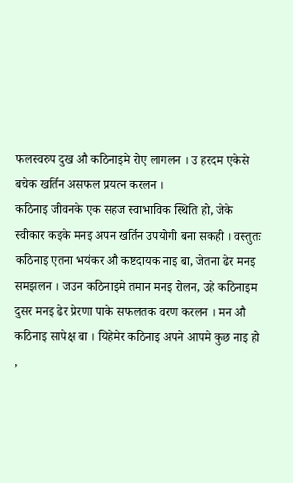फलस्वरुप दुख औ कठिनाइमे रोए लागलन । उ हरदम एकेसे बचेक खर्तिन असफल प्रयत्न करलन ।
कठिनाइ जीवनके एक सहज स्वाभाविक स्थिति हो, जेके स्वीकार कइके मनइ अपन खर्तिन उपयोगी बना सकही । वस्तुतः कठिनाइ एतना भयंकर औ कष्टदायक नाइ बा, जेतना ढेर मनइ समझलन । जउन कठिनाइमे तमान मनइ रोलन, उहे कठिनाइम दुसर मनइ ढेर प्रेरणा पाके सफलतक वरण करलन । मन औ कठिनाइ सापेक्ष बा । यिहेमेर कठिनाइ अपने आपमे कुछ नाइ हो ,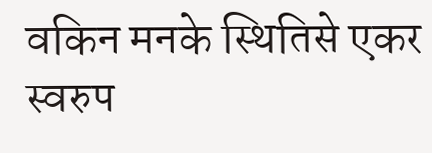वकिन मनके स्थितिसे एकर स्वरुप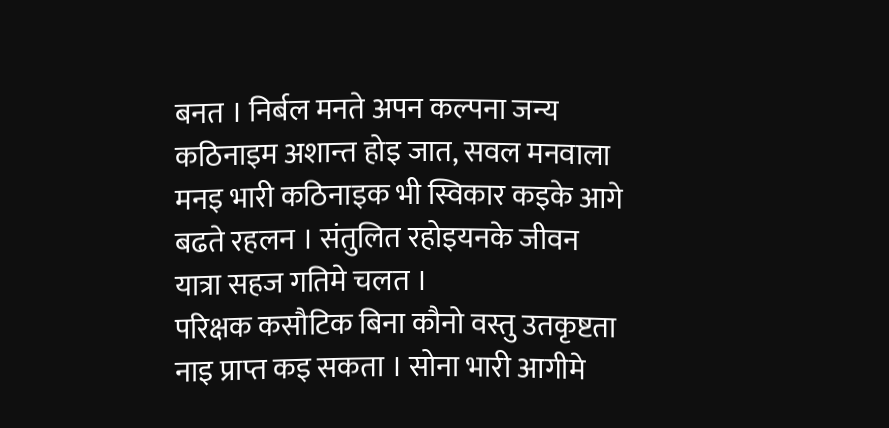बनत । निर्बल मनते अपन कल्पना जन्य कठिनाइम अशान्त होइ जात, सवल मनवाला मनइ भारी कठिनाइक भी स्विकार कइके आगे बढते रहलन । संतुलित रहोइयनके जीवन यात्रा सहज गतिमे चलत ।
परिक्षक कसौटिक बिना कौनो वस्तु उतकृष्टता नाइ प्राप्त कइ सकता । सोना भारी आगीमे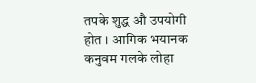तपके शुद्ध औ उपयोगी होत । आगिक भयानक कनुवम गलके लोहा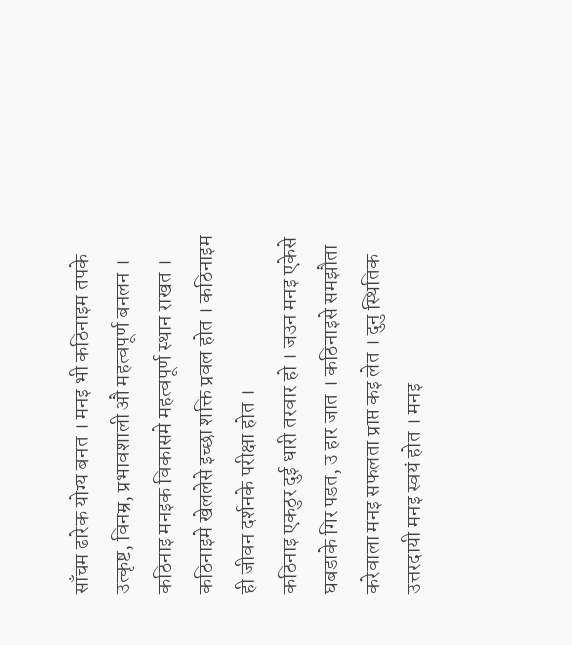साँचम ढारेक योग्य बनत । मनइ भी कठिनाइम तपके उत्कृष्ट, विनम्र, प्रभावशाली औ महत्वपूर्ण बनलन । कठिनाइ मनइक विकासमे महत्वपूर्ण स्थान राखत । कठिनाइमे खेललेसे इच्छा शक्ति प्रवल होत । कठिनाइम ही जीवन दर्शनके परीक्षा होत ।
कठिनाइ एकठुर दुई धारी तरवार हो । जउन मनइ एकेसे घबडाके गिर पडत, उ हार जात । कठिनाइसे समझौता करेवाला मनइ सफलता प्राप्त कइ लेत । दुनु स्थितिक उत्तरदायी मनइ स्वयं होत । मनइ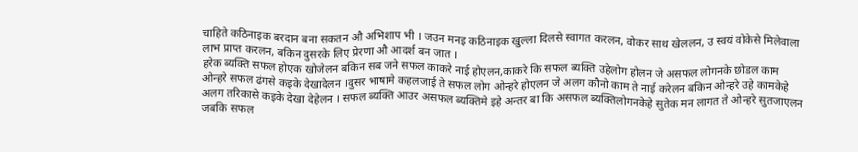चाहिते कठिनाइक बरदान बना सकतन औ अभिशाप भी । जउन मनइ कठिनाइक खुल्ला दिलसे स्वागत करलन, वोकर साथ खेललन, उ स्वयं वोकेसे मिलेवाला लाभ प्राप्त करलन, बकिन दुसरके लिए प्रेरणा औ आदर्श बन जात ।
हरेक ब्यक्ति सफल होएक खोजेलन बकिन सब जने सफल काकरे नाई होएलन,काकरे कि सफल ब्यक्ति उहेलोग होलन जे असफल लोगनके छोडल काम ओन्हरे सफल ढंगसे कइके देखादेलन ।दुसर भाषामे कहलजाई ते सफल लोग ओन्हरे होएलन जे अलग कौनो काम ते नाई करेलन बकिन ओन्हरे उहे कामकेहे अलग तरिकासे कइके देखा देहेलन । सफल ब्यक्ति आउर असफल ब्यक्तिमे इहे अन्तर बा कि असफल ब्यक्तिलोगनकेहे सुतेक मन लागत ते ओन्हरे सुतजाएलन जबकि सफल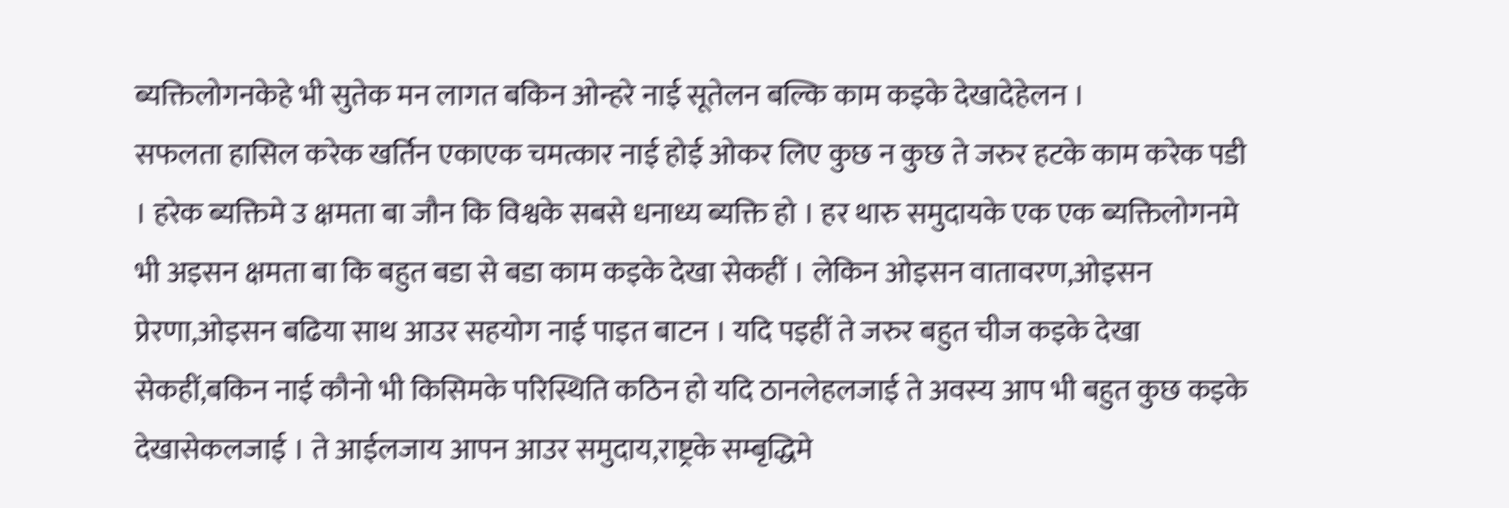ब्यक्तिलोगनकेहे भी सुतेक मन लागत बकिन ओन्हरे नाई सूतेलन बल्कि काम कइके देखादेहेलन ।
सफलता हासिल करेक खर्तिन एकाएक चमत्कार नाई होई ओकर लिए कुछ न कुछ ते जरुर हटके काम करेक पडी । हरेक ब्यक्तिमे उ क्षमता बा जौन कि विश्वके सबसे धनाध्य ब्यक्ति हो । हर थारु समुदायके एक एक ब्यक्तिलोगनमे भी अइसन क्षमता बा कि बहुत बडा से बडा काम कइके देखा सेकहीं । लेकिन ओइसन वातावरण,ओइसन प्रेरणा,ओइसन बढिया साथ आउर सहयोग नाई पाइत बाटन । यदि पइहीं ते जरुर बहुत चीज कइके देखा सेकहीं,बकिन नाई कौनो भी किसिमके परिस्थिति कठिन हो यदि ठानलेहलजाई ते अवस्य आप भी बहुत कुछ कइके देखासेकलजाई । ते आईलजाय आपन आउर समुदाय,राष्ट्रके सम्बृद्धिमे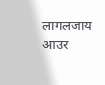लागलजाय आउर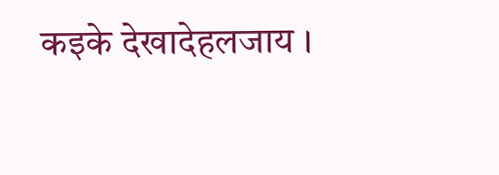कइके देखादेहलजाय ।